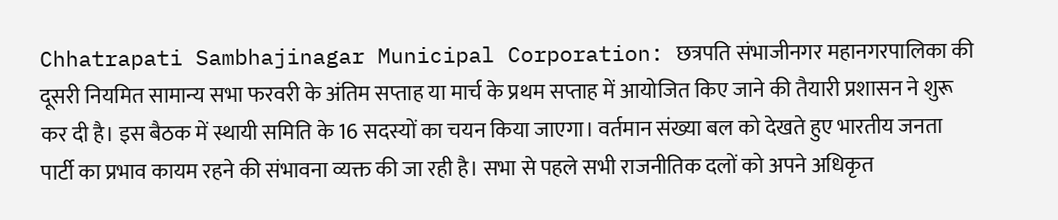Chhatrapati Sambhajinagar Municipal Corporation: छत्रपति संभाजीनगर महानगरपालिका की दूसरी नियमित सामान्य सभा फरवरी के अंतिम सप्ताह या मार्च के प्रथम सप्ताह में आयोजित किए जाने की तैयारी प्रशासन ने शुरू कर दी है। इस बैठक में स्थायी समिति के 16 सदस्यों का चयन किया जाएगा। वर्तमान संख्या बल को देखते हुए भारतीय जनता पार्टी का प्रभाव कायम रहने की संभावना व्यक्त की जा रही है। सभा से पहले सभी राजनीतिक दलों को अपने अधिकृत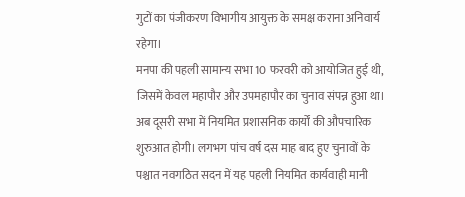गुटों का पंजीकरण विभागीय आयुक्त के समक्ष कराना अनिवार्य रहेगा।
मनपा की पहली सामान्य सभा 10 फरवरी को आयोजित हुई थी, जिसमें केवल महापौर और उपमहापौर का चुनाव संपन्न हुआ था। अब दूसरी सभा में नियमित प्रशासनिक कार्यों की औपचारिक शुरुआत होगी। लगभग पांच वर्ष दस माह बाद हुए चुनावों के पश्चात नवगठित सदन में यह पहली नियमित कार्यवाही मानी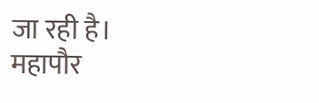जा रही है।
महापौर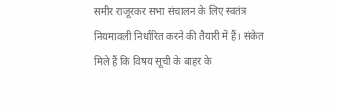समीर राजूरकर सभा संचालन के लिए स्वतंत्र नियमावली निर्धारित करने की तैयारी में हैं। संकेत मिले हैं कि विषय सूची के बाहर के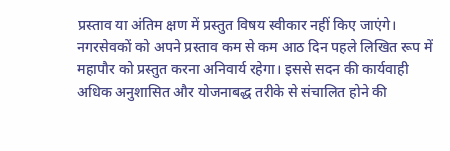प्रस्ताव या अंतिम क्षण में प्रस्तुत विषय स्वीकार नहीं किए जाएंगे। नगरसेवकों को अपने प्रस्ताव कम से कम आठ दिन पहले लिखित रूप में महापौर को प्रस्तुत करना अनिवार्य रहेगा। इससे सदन की कार्यवाही अधिक अनुशासित और योजनाबद्ध तरीके से संचालित होने की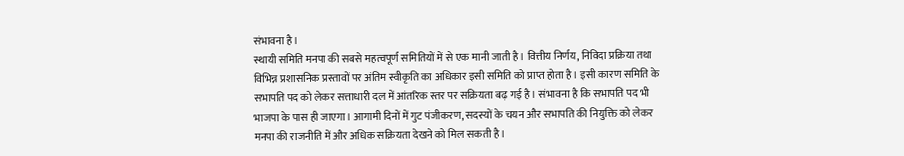संभावना है।
स्थायी समिति मनपा की सबसे महत्वपूर्ण समितियों में से एक मानी जाती है। वित्तीय निर्णय, निविदा प्रक्रिया तथा विभिन्न प्रशासनिक प्रस्तावों पर अंतिम स्वीकृति का अधिकार इसी समिति को प्राप्त होता है। इसी कारण समिति के सभापति पद को लेकर सत्ताधारी दल में आंतरिक स्तर पर सक्रियता बढ़ गई है। संभावना है कि सभापति पद भी भाजपा के पास ही जाएगा। आगामी दिनों में गुट पंजीकरण, सदस्यों के चयन और सभापति की नियुक्ति को लेकर मनपा की राजनीति में और अधिक सक्रियता देखने को मिल सकती है।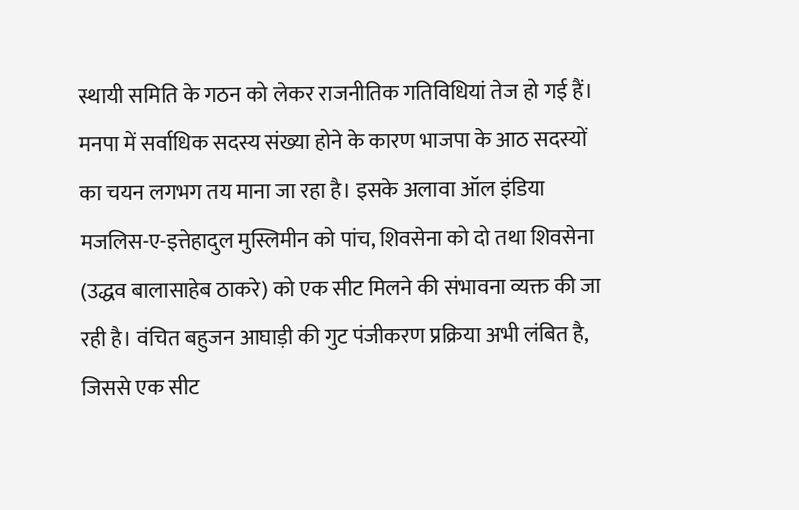स्थायी समिति के गठन को लेकर राजनीतिक गतिविधियां तेज हो गई हैं। मनपा में सर्वाधिक सदस्य संख्या होने के कारण भाजपा के आठ सदस्यों का चयन लगभग तय माना जा रहा है। इसके अलावा ऑल इंडिया मजलिस-ए-इत्तेहादुल मुस्लिमीन को पांच, शिवसेना को दो तथा शिवसेना (उद्धव बालासाहेब ठाकरे) को एक सीट मिलने की संभावना व्यक्त की जा रही है। वंचित बहुजन आघाड़ी की गुट पंजीकरण प्रक्रिया अभी लंबित है, जिससे एक सीट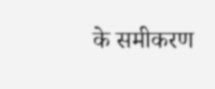के समीकरण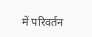में परिवर्तन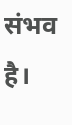संभव है।